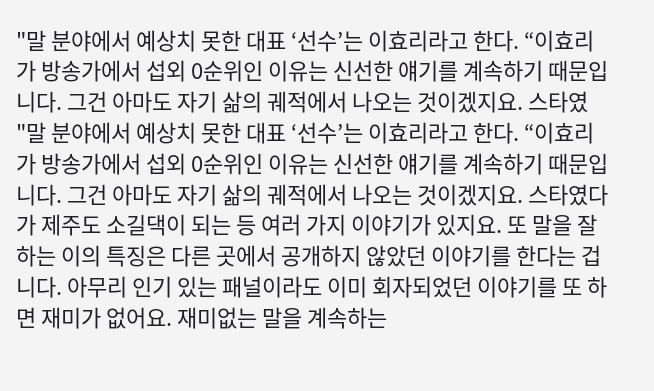"말 분야에서 예상치 못한 대표 ‘선수’는 이효리라고 한다. “이효리가 방송가에서 섭외 0순위인 이유는 신선한 얘기를 계속하기 때문입니다. 그건 아마도 자기 삶의 궤적에서 나오는 것이겠지요. 스타였
"말 분야에서 예상치 못한 대표 ‘선수’는 이효리라고 한다. “이효리가 방송가에서 섭외 0순위인 이유는 신선한 얘기를 계속하기 때문입니다. 그건 아마도 자기 삶의 궤적에서 나오는 것이겠지요. 스타였다가 제주도 소길댁이 되는 등 여러 가지 이야기가 있지요. 또 말을 잘하는 이의 특징은 다른 곳에서 공개하지 않았던 이야기를 한다는 겁니다. 아무리 인기 있는 패널이라도 이미 회자되었던 이야기를 또 하면 재미가 없어요. 재미없는 말을 계속하는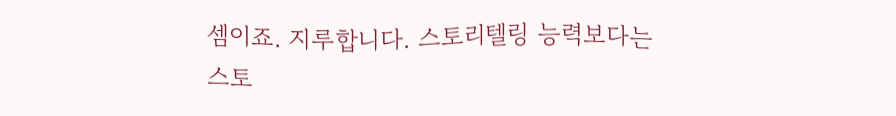셈이죠. 지루합니다. 스토리텔링 능력보다는 스토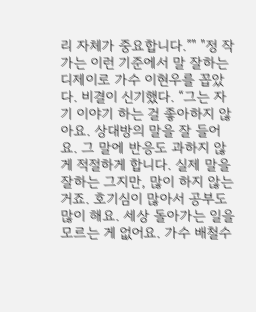리 자체가 중요합니다.”" "정 작가는 이런 기준에서 말 잘하는 디제이로 가수 이현우를 꼽았다. 비결이 신기했다. “그는 자기 이야기 하는 걸 좋아하지 않아요. 상대방의 말을 잘 들어요. 그 말에 반응도 과하지 않게 적절하게 합니다. 실제 말을 잘하는 그지만, 많이 하지 않는 거죠. 호기심이 많아서 공부도 많이 해요. 세상 돌아가는 일을 모르는 게 없어요. 가수 배철수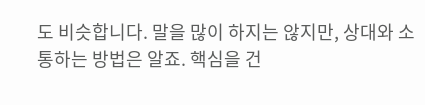도 비슷합니다. 말을 많이 하지는 않지만, 상대와 소통하는 방법은 알죠. 핵심을 건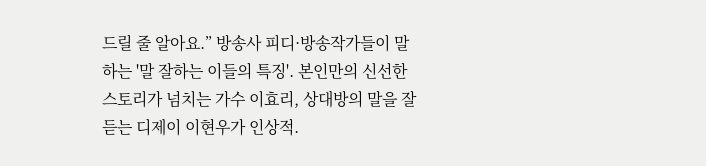드릴 줄 알아요.” 방송사 피디·방송작가들이 말하는 '말 잘하는 이들의 특징'. 본인만의 신선한 스토리가 넘치는 가수 이효리, 상대방의 말을 잘 듣는 디제이 이현우가 인상적.